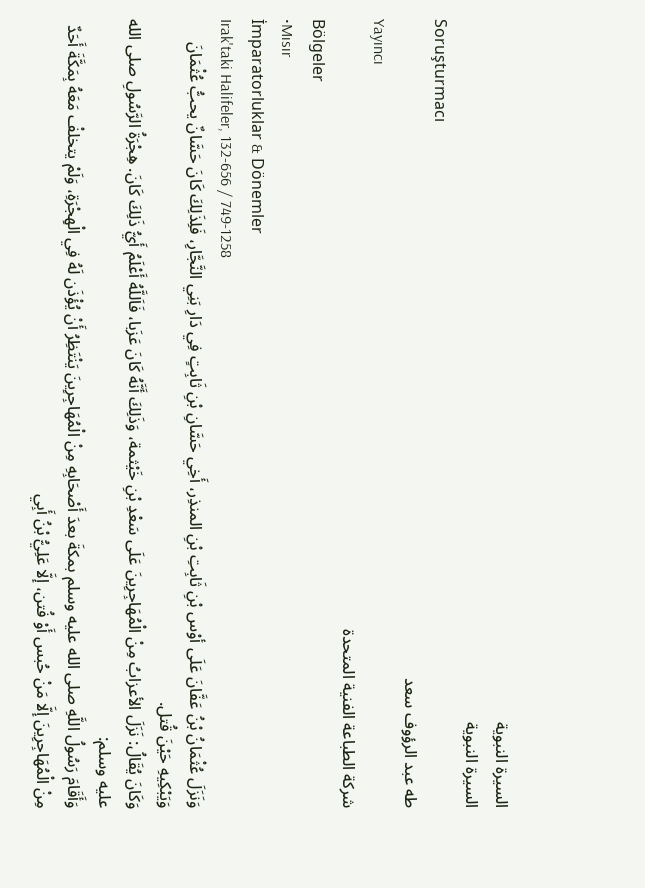السيرة النبوية
السيرة النبوية
Soruşturmacı
طه عبد الرؤوف سعد
Yayıncı
شركة الطباعة الفنية المتحدة
Bölgeler
•Mısır
İmparatorluklar & Dönemler
Irak'taki Halifeler, 132-656 / 749-1258
وَنَزَلَ عُثْمَانُ بْنُ عَفَّانَ عَلَى أوْس بْنِ ثَابِتِ بْنِ المنذِر، أَخِي حَسَّانِ بْنِ ثَابِتٍ فِي دَارِ بَنِي النَّجَّارِ، فَلِذَلِكَ كَانَ حَسَّانٌ يحبُّ عُثْمَانَ وَيَبْكِيهِ حَيْنَ قُتل.
وَكَانَ يُقَالُ: نَزَلَ الأعزابُ مِنْ الْمُهَاجِرِينَ عَلَى سَعْدِ بْنِ خَيْثمة، وَذَلِكَ أَنَّهُ كَانَ عَزَبا، فَاَللَّهُ أَعْلَمُ أَيُّ ذَلِكَ كَانَ. هِجْرَةُ الرَّسُولِ صلى الله عليه وسلم:
وَأَقَامَ رَسُولُ اللَّهِ صلى الله عليه وسلم بمكةَ بعدَ أَصْحَابِهِ مِنْ الْمُهَاجِرِينَ يَنْتَظِرُ أَنْ يُؤْذَن لَهُ فِي الْهِجْرَةِ، وَلَمْ يتخلفْ مَعَهُ بِمَكَّةَ أَحَدٌ مِنْ الْمُهَاجِرِينَ إلَّا مَنْ حُبس أَوْ فُتن، إلَّا عَلِيُّ بْنُ أَبِي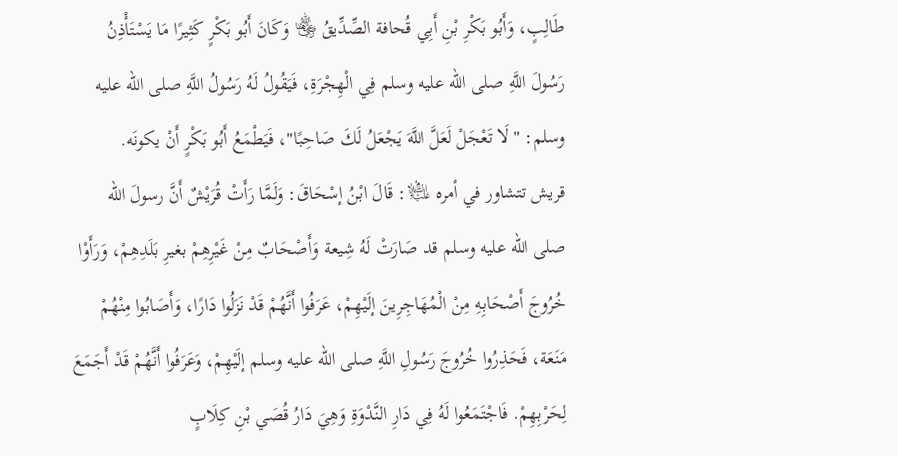طَالِبٍ، وَأَبُو بَكْرِ بْنِ أَبِي قُحافة الصِّدِّيقُ ﵄ وَكَانَ أَبُو بَكْرٍ كَثِيرًا مَا يَسْتَأْذِنُ رَسُولَ اللَّهِ صلى الله عليه وسلم فِي الْهِجْرَةِ، فَيَقُولُ لَهُ رَسُولُ اللَّهِ صلى الله عليه وسلم: "لَا تَعْجَلْ لَعَلَّ اللَّهَ يَجْعَلُ لَكَ صَاحِبًا"، فَيَطْمَعُ أَبُو بَكْرٍ أَنْ يكونَه.
قريش تتشاور في أمره ﵇: قَالَ ابْنُ إسْحَاقَ: وَلَمَّا رَأَتْ قُرَيْشٌ أَنَّ رسولَ الله صلى الله عليه وسلم قد صَارَتْ لَهُ شِيعة وَأَصْحَابٌ مِنْ غَيْرِهِمْ بغيرِ بَلَدِهِمْ، وَرَأَوْا خُرُوجَ أَصْحَابِهِ مِنْ الْمُهَاجِرِينَ إلَيْهِمْ، عَرَفُوا أَنَّهُمْ قَدْ نَزَلُوا دَارًا، وَأَصَابُوا مِنْهُمْ مَنَعَة، فَحَذِرُوا خُرُوجَ رَسُولِ اللَّهِ صلى الله عليه وسلم إلَيْهِمْ، وَعَرَفُوا أَنَّهُمْ قَدْ أَجَمَعَ لِحَرْبِهِمْ. فَاجْتَمَعُوا لَهُ فِي دَارِ النَّدْوَةِ وَهِيَ دَارُ قُصَي بْنِ كِلَابٍ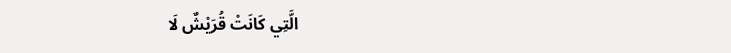الَّتِي كَانَتْ قُرَيْشٌ لَا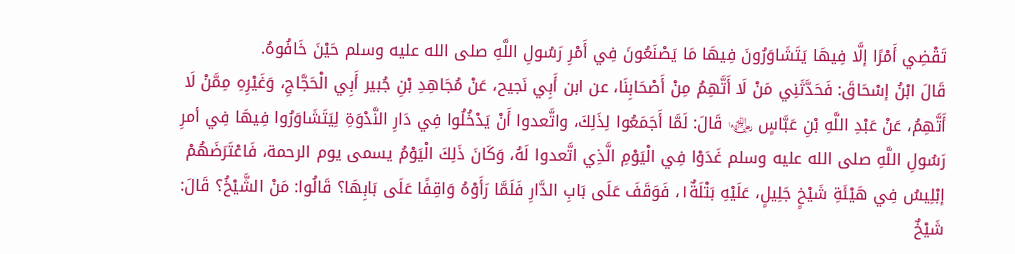تَقْضِي أَمْرًا إلَّا فِيهَا يَتَشَاوَرُونَ فِيهَا مَا يَصْنَعُونَ فِي أَمْرِ رَسُولِ اللَّهِ صلى الله عليه وسلم حَيْنَ خَافُوهُ.
قَالَ ابْنُ إسْحَاقَ: فَحَدَّثَنِي مَنْ لَا أَتَّهِمُ مِنْ أَصْحَابِنَا، عن ابن أَبِي نَجيح، عَنْ مُجَاهِدِ بْنِ جُبير أَبِي الْحَجَّاجِ، وَغَيْرِهِ مِمَّنْ لَا أَتَّهِمُ، عَنْ عَبْدِ اللَّهِ بْنِ عَبَّاسٍ ﵄ قَالَ: لَمَّا أَجَمَعُوا لِذَلِكَ، واتَّعدوا أَنْ يَدْخُلُوا فِي دَارِ النَّدْوَةِ لِيَتَشَاوَرُوا فِيهَا فِي أمرِ رَسُولِ اللَّهِ صلى الله عليه وسلم غَدَوْا فِي الْيَوْمِ الَّذِي اتَّعدوا لَهُ، وَكَانَ ذَلِكَ الْيَوْمُ يسمى يوم الرحمة، فَاعْتَرَضَهُمْ إبْلِيسُ فِي هَيْئَةِ شَيْخٍ جَلِيلٍ، عَلَيْهِ بَتْلَةٌ١، فَوَقَفَ عَلَى بَابِ الدَّارِ فَلَمَّا رَأَوْهُ وَاقِفًا عَلَى بَابِهَا؟ قَالُوا: مَنْ الشَّيْخُ؟ قَالَ: شَيْخٌ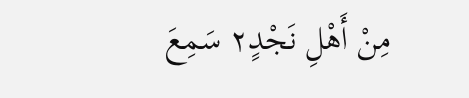مِنْ أَهْلِ نَجْدٍ٢ سَمِعَ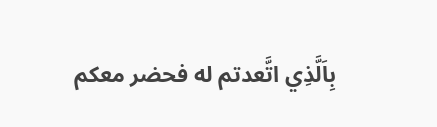بِاَلَّذِي اتَّعدتم له فحضر معكم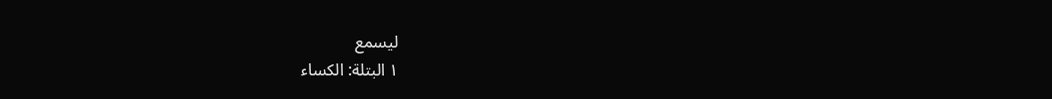ليسمع
١ البتلة: الكساء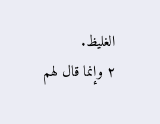الغليظ.
٢ وإنما قال لهم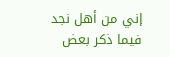إني من أهل نجد فيما ذكر بعض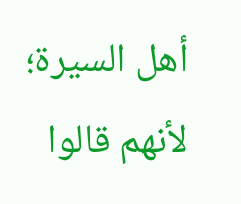أهل السيرة؛ لأنهم قالوا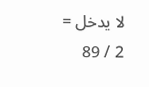لا يدخل =
2 / 89